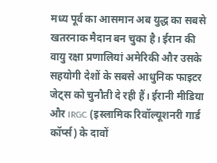मध्य पूर्व का आसमान अब युद्ध का सबसे खतरनाक मैदान बन चुका है। ईरान की वायु रक्षा प्रणालियां अमेरिकी और उसके सहयोगी देशों के सबसे आधुनिक फाइटर जेट्स को चुनौती दे रही हैं। ईरानी मीडिया और IRGC (इस्लामिक रिवॉल्यूशनरी गार्ड कॉर्प्स) के दावों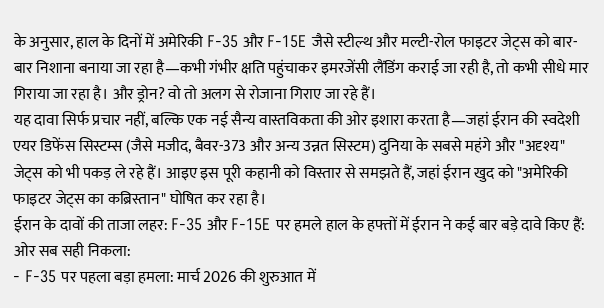के अनुसार, हाल के दिनों में अमेरिकी F-35 और F-15E जैसे स्टील्थ और मल्टी-रोल फाइटर जेट्स को बार-बार निशाना बनाया जा रहा है—कभी गंभीर क्षति पहुंचाकर इमरजेंसी लैंडिंग कराई जा रही है, तो कभी सीधे मार गिराया जा रहा है। और ड्रोन? वो तो अलग से रोजाना गिराए जा रहे हैं।
यह दावा सिर्फ प्रचार नहीं, बल्कि एक नई सैन्य वास्तविकता की ओर इशारा करता है—जहां ईरान की स्वदेशी एयर डिफेंस सिस्टम्स (जैसे मजीद, बैवर-373 और अन्य उन्नत सिस्टम) दुनिया के सबसे महंगे और "अदृश्य" जेट्स को भी पकड़ ले रहे हैं। आइए इस पूरी कहानी को विस्तार से समझते हैं, जहां ईरान खुद को "अमेरिकी फाइटर जेट्स का कब्रिस्तान" घोषित कर रहा है।
ईरान के दावों की ताजा लहर: F-35 और F-15E पर हमले हाल के हफ्तों में ईरान ने कई बार बड़े दावे किए हैं: ओर सब सही निकला:
- F-35 पर पहला बड़ा हमला: मार्च 2026 की शुरुआत में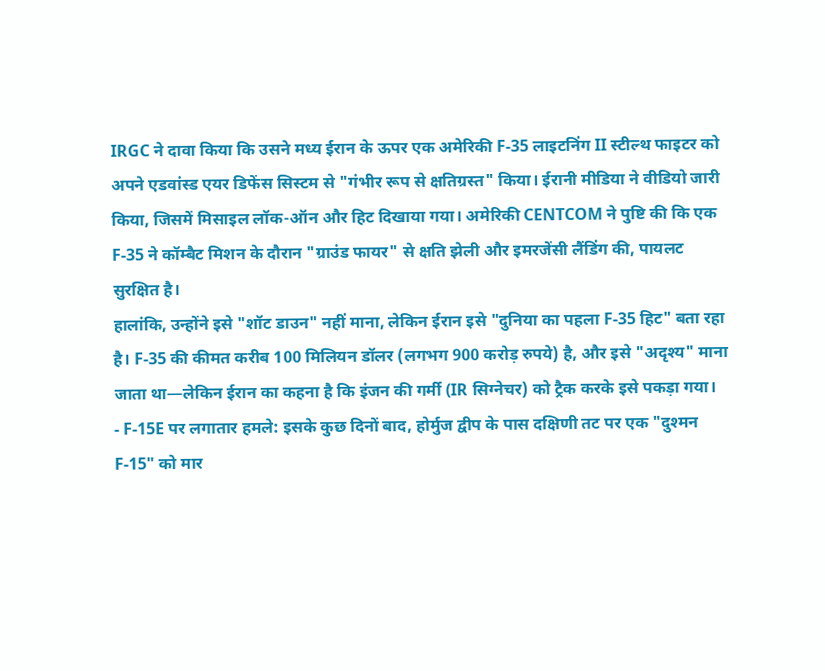IRGC ने दावा किया कि उसने मध्य ईरान के ऊपर एक अमेरिकी F-35 लाइटनिंग II स्टील्थ फाइटर को अपने एडवांस्ड एयर डिफेंस सिस्टम से "गंभीर रूप से क्षतिग्रस्त" किया। ईरानी मीडिया ने वीडियो जारी किया, जिसमें मिसाइल लॉक-ऑन और हिट दिखाया गया। अमेरिकी CENTCOM ने पुष्टि की कि एक F-35 ने कॉम्बैट मिशन के दौरान "ग्राउंड फायर" से क्षति झेली और इमरजेंसी लैंडिंग की, पायलट सुरक्षित है।
हालांकि, उन्होंने इसे "शॉट डाउन" नहीं माना, लेकिन ईरान इसे "दुनिया का पहला F-35 हिट" बता रहा है। F-35 की कीमत करीब 100 मिलियन डॉलर (लगभग 900 करोड़ रुपये) है, और इसे "अदृश्य" माना जाता था—लेकिन ईरान का कहना है कि इंजन की गर्मी (IR सिग्नेचर) को ट्रैक करके इसे पकड़ा गया।
- F-15E पर लगातार हमले: इसके कुछ दिनों बाद, होर्मुज द्वीप के पास दक्षिणी तट पर एक "दुश्मन F-15" को मार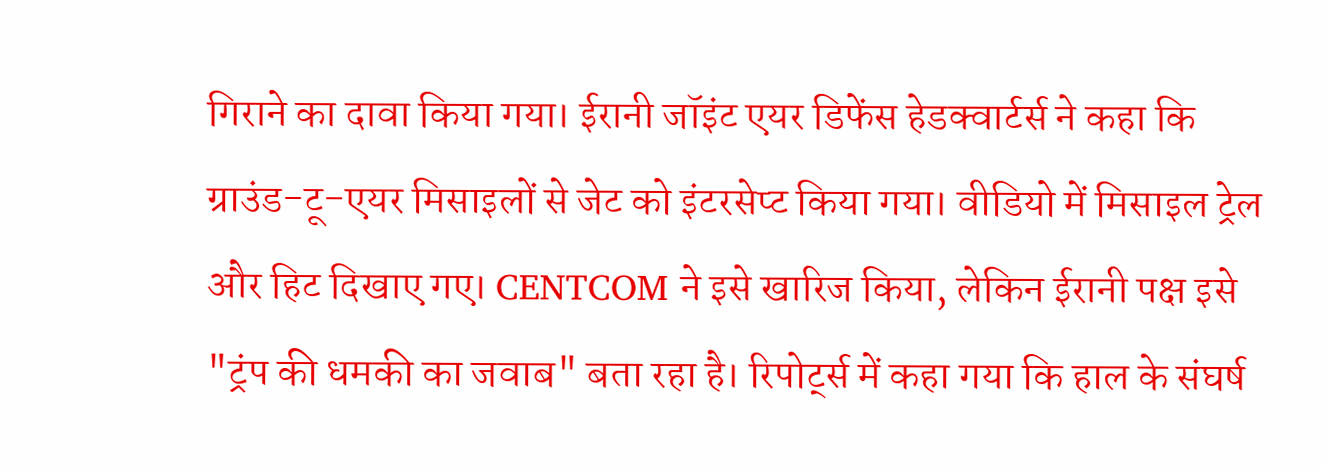गिराने का दावा किया गया। ईरानी जॉइंट एयर डिफेंस हेडक्वार्टर्स ने कहा कि ग्राउंड-टू-एयर मिसाइलों से जेट को इंटरसेप्ट किया गया। वीडियो में मिसाइल ट्रेल और हिट दिखाए गए। CENTCOM ने इसे खारिज किया, लेकिन ईरानी पक्ष इसे "ट्रंप की धमकी का जवाब" बता रहा है। रिपोर्ट्स में कहा गया कि हाल के संघर्ष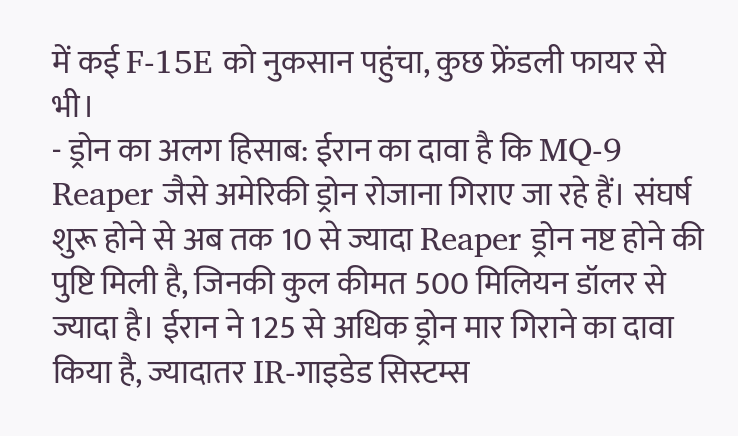में कई F-15E को नुकसान पहुंचा, कुछ फ्रेंडली फायर से भी।
- ड्रोन का अलग हिसाब: ईरान का दावा है कि MQ-9 Reaper जैसे अमेरिकी ड्रोन रोजाना गिराए जा रहे हैं। संघर्ष शुरू होने से अब तक 10 से ज्यादा Reaper ड्रोन नष्ट होने की पुष्टि मिली है, जिनकी कुल कीमत 500 मिलियन डॉलर से ज्यादा है। ईरान ने 125 से अधिक ड्रोन मार गिराने का दावा किया है, ज्यादातर IR-गाइडेड सिस्टम्स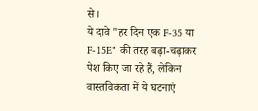से।
ये दावे "हर दिन एक F-35 या F-15E" की तरह बढ़ा-चढ़ाकर पेश किए जा रहे हैं, लेकिन वास्तविकता में ये घटनाएं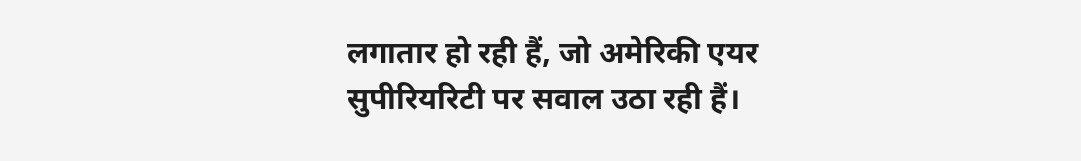लगातार हो रही हैं, जो अमेरिकी एयर सुपीरियरिटी पर सवाल उठा रही हैं।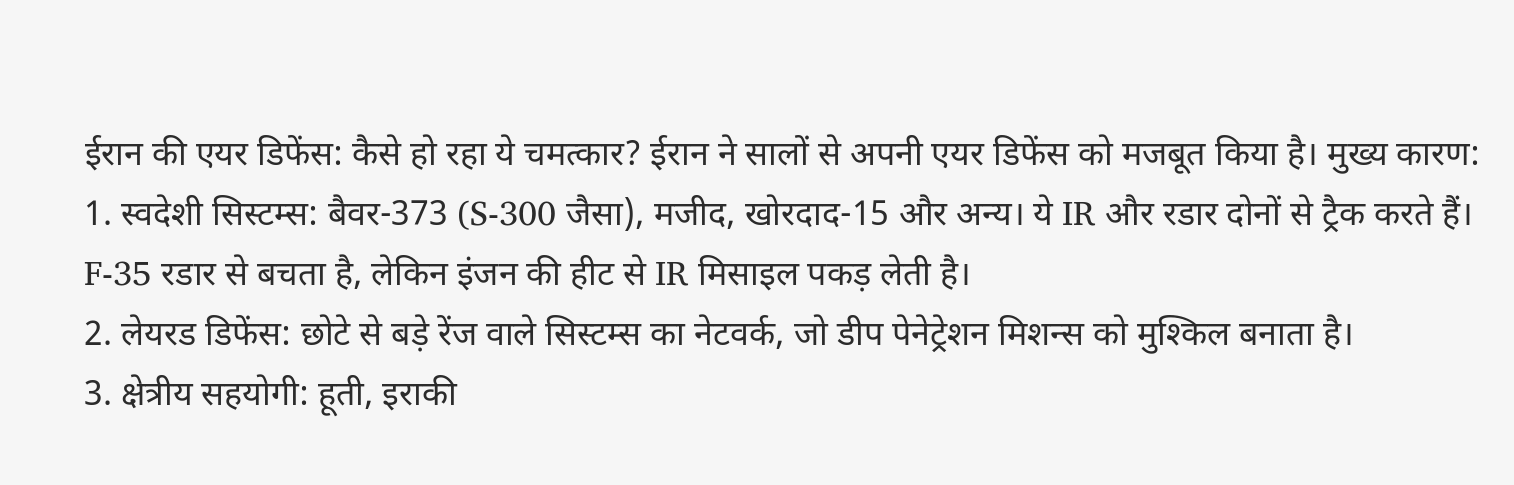ईरान की एयर डिफेंस: कैसे हो रहा ये चमत्कार? ईरान ने सालों से अपनी एयर डिफेंस को मजबूत किया है। मुख्य कारण:
1. स्वदेशी सिस्टम्स: बैवर-373 (S-300 जैसा), मजीद, खोरदाद-15 और अन्य। ये IR और रडार दोनों से ट्रैक करते हैं। F-35 रडार से बचता है, लेकिन इंजन की हीट से IR मिसाइल पकड़ लेती है।
2. लेयरड डिफेंस: छोटे से बड़े रेंज वाले सिस्टम्स का नेटवर्क, जो डीप पेनेट्रेशन मिशन्स को मुश्किल बनाता है।
3. क्षेत्रीय सहयोगी: हूती, इराकी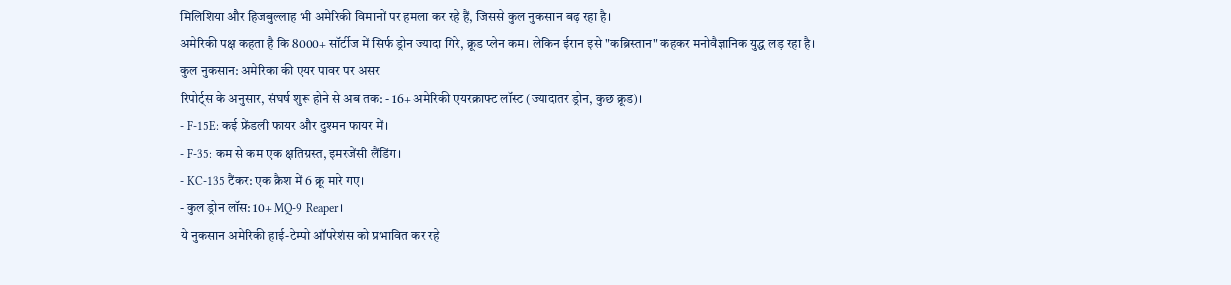मिलिशिया और हिजबुल्लाह भी अमेरिकी विमानों पर हमला कर रहे हैं, जिससे कुल नुकसान बढ़ रहा है।
अमेरिकी पक्ष कहता है कि 8000+ सॉर्टीज में सिर्फ ड्रोन ज्यादा गिरे, क्रूड प्लेन कम। लेकिन ईरान इसे "कब्रिस्तान" कहकर मनोवैज्ञानिक युद्ध लड़ रहा है।
कुल नुकसान: अमेरिका की एयर पावर पर असर
रिपोर्ट्स के अनुसार, संघर्ष शुरू होने से अब तक: - 16+ अमेरिकी एयरक्राफ्ट लॉस्ट (ज्यादातर ड्रोन, कुछ क्रूड)।
- F-15E: कई फ्रेंडली फायर और दुश्मन फायर में।
- F-35: कम से कम एक क्षतिग्रस्त, इमरजेंसी लैंडिंग।
- KC-135 टैंकर: एक क्रैश में 6 क्रू मारे गए।
- कुल ड्रोन लॉस: 10+ MQ-9 Reaper।
ये नुकसान अमेरिकी हाई-टेम्पो ऑपरेशंस को प्रभावित कर रहे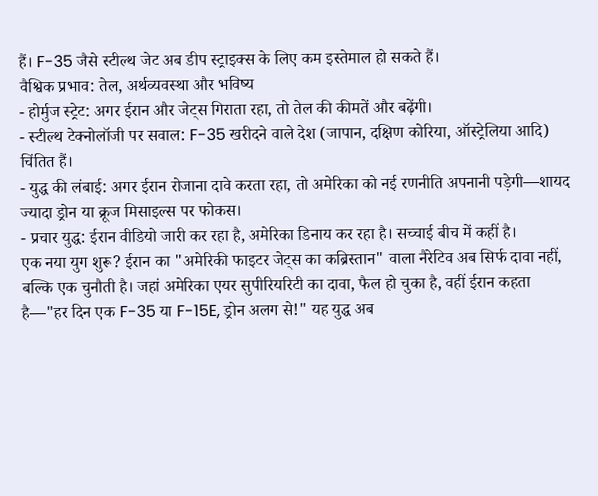हैं। F-35 जैसे स्टील्थ जेट अब डीप स्ट्राइक्स के लिए कम इस्तेमाल हो सकते हैं।
वैश्विक प्रभाव: तेल, अर्थव्यवस्था और भविष्य
- होर्मुज स्ट्रेट: अगर ईरान और जेट्स गिराता रहा, तो तेल की कीमतें और बढ़ेंगी।
- स्टील्थ टेक्नोलॉजी पर सवाल: F-35 खरीदने वाले देश (जापान, दक्षिण कोरिया, ऑस्ट्रेलिया आदि) चिंतित हैं।
- युद्ध की लंबाई: अगर ईरान रोजाना दावे करता रहा, तो अमेरिका को नई रणनीति अपनानी पड़ेगी—शायद ज्यादा ड्रोन या क्रूज मिसाइल्स पर फोकस।
- प्रचार युद्ध: ईरान वीडियो जारी कर रहा है, अमेरिका डिनाय कर रहा है। सच्चाई बीच में कहीं है।
एक नया युग शुरू? ईरान का "अमेरिकी फाइटर जेट्स का कब्रिस्तान" वाला नैरेटिव अब सिर्फ दावा नहीं, बल्कि एक चुनौती है। जहां अमेरिका एयर सुपीरियरिटी का दावा, फैल हो चुका है, वहीं ईरान कहता है—"हर दिन एक F-35 या F-15E, ड्रोन अलग से!" यह युद्ध अब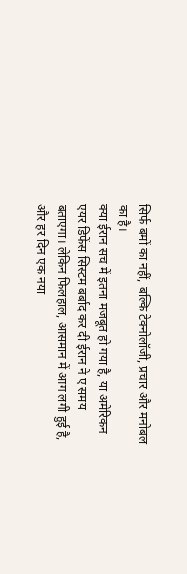सिर्फ बमों का नहीं, बल्कि टेक्नोलॉजी, प्रचार और मनोबल का है।
क्या ईरान सच में इतना मजबूत हो गया है, या अमेरिकन एयर डिफेंस सिस्टम बर्बाद कर दी ईरान ने ए समय बताएगा। लेकिन फिलहाल, आसमान में आग लगी हुई है, और हर दिन एक नया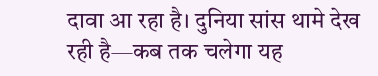दावा आ रहा है। दुनिया सांस थामे देख रही है—कब तक चलेगा यह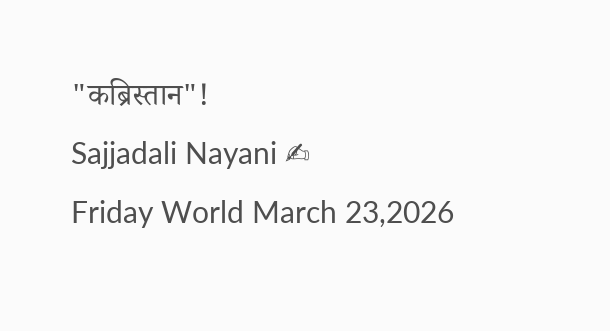"कब्रिस्तान"!
Sajjadali Nayani ✍
Friday World March 23,2026